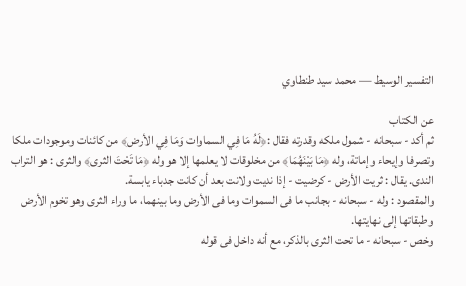التفسير الوسيط — محمد سيد طنطاوي

عن الكتاب
ثم أكد - سبحانه - شمول ملكه وقدرته فقال :﴿لَهُ مَا فِي السماوات وَمَا فِي الأرض﴾ من كائنات وموجودات ملكا وتصرفا وإيحاء وإماتة، وله ﴿مَا بَيْنَهُمَا﴾ من مخلوقات لا يعلمها إلا هو وله ﴿مَا تَحْتَ الثرى﴾ والثرى : هو التراب الندى. يقال : ثريت الأرض - كرضيت - إذا نديت ولانت بعد أن كانت جدباء يابسة.
والمقصود : وله - سبحانه - بجانب ما فى السموات وما فى الأرض وما بينهما، ما وراء الثرى وهو تخوم الأرض وطبقاتها إلى نهايتها.
وخص - سبحانه - ما تحت الثرى بالذكر، مع أنه داخل فى قوله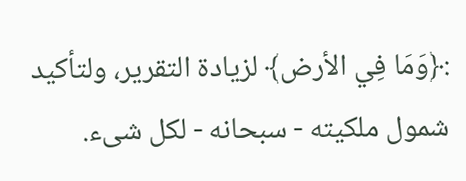:﴿وَمَا فِي الأرض﴾ لزيادة التقرير، ولتأكيد شمول ملكيته - سبحانه - لكل شىء.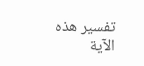تفسير هذه الآية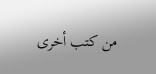من كتب أخرى